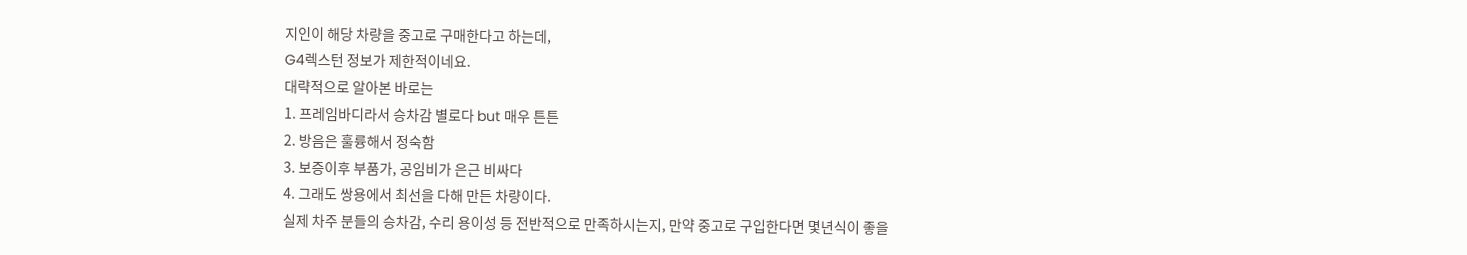지인이 해당 차량을 중고로 구매한다고 하는데,
G4렉스턴 정보가 제한적이네요.
대략적으로 알아본 바로는
1. 프레임바디라서 승차감 별로다 but 매우 튼튼
2. 방음은 훌륭해서 정숙함
3. 보증이후 부품가, 공임비가 은근 비싸다
4. 그래도 쌍용에서 최선을 다해 만든 차량이다.
실제 차주 분들의 승차감, 수리 용이성 등 전반적으로 만족하시는지, 만약 중고로 구입한다면 몇년식이 좋을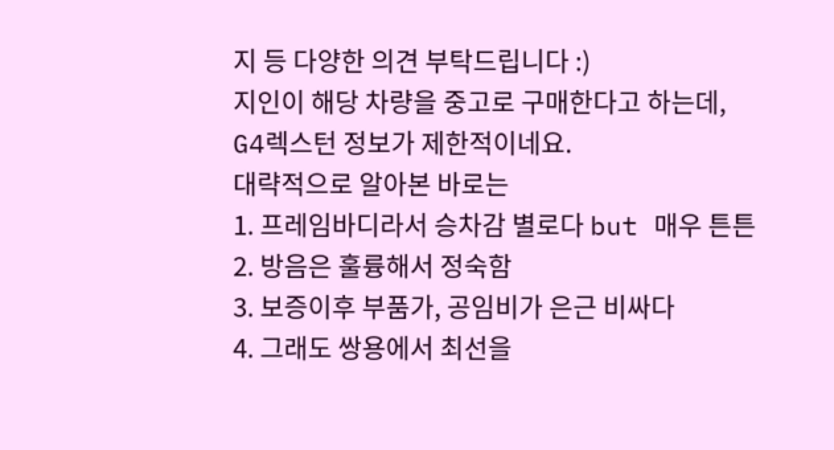지 등 다양한 의견 부탁드립니다 :)
지인이 해당 차량을 중고로 구매한다고 하는데,
G4렉스턴 정보가 제한적이네요.
대략적으로 알아본 바로는
1. 프레임바디라서 승차감 별로다 but 매우 튼튼
2. 방음은 훌륭해서 정숙함
3. 보증이후 부품가, 공임비가 은근 비싸다
4. 그래도 쌍용에서 최선을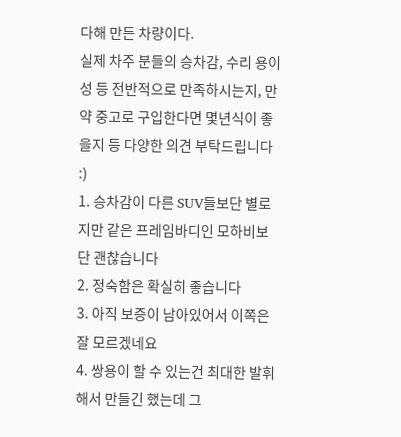다해 만든 차량이다.
실제 차주 분들의 승차감, 수리 용이성 등 전반적으로 만족하시는지, 만약 중고로 구입한다면 몇년식이 좋을지 등 다양한 의견 부탁드립니다 :)
1. 승차감이 다른 SUV들보단 별로지만 같은 프레임바디인 모하비보단 괜찮습니다
2. 정숙함은 확실히 좋습니다
3. 아직 보증이 남아있어서 이쪽은 잘 모르겠네요
4. 쌍용이 할 수 있는건 최대한 발휘해서 만들긴 했는데 그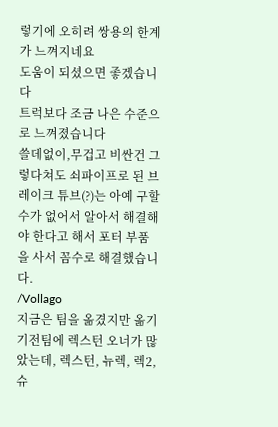렇기에 오히려 쌍용의 한계가 느껴지네요
도움이 되셨으면 좋겠습니다
트럭보다 조금 나은 수준으로 느껴졌습니다
쓸데없이,무겁고 비싼건 그렇다쳐도 쇠파이프로 된 브레이크 튜브(?)는 아예 구할 수가 없어서 알아서 해결해야 한다고 해서 포터 부품을 사서 꼼수로 해결했습니다.
/Vollago
지금은 팀을 옮겼지만 옮기기전팀에 렉스턴 오너가 많았는데, 렉스턴, 뉴렉, 렉2, 슈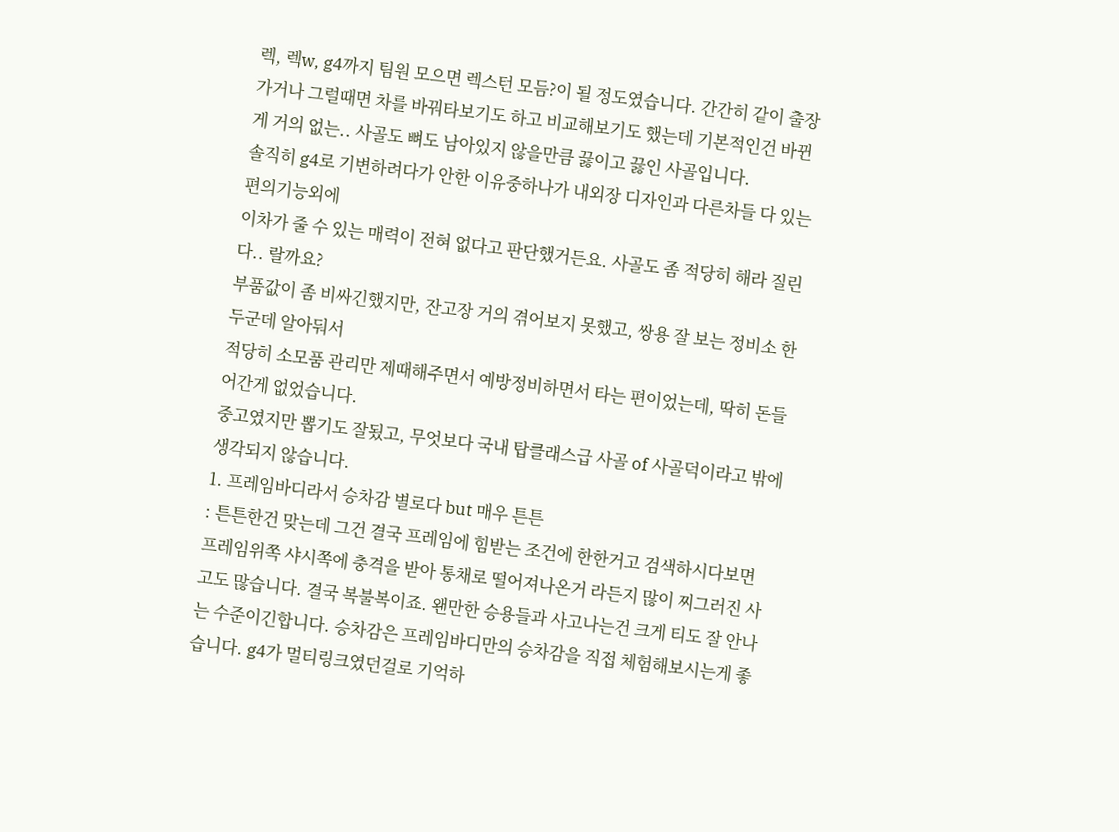렉, 렉w, g4까지 팀원 모으면 렉스턴 모듬?이 될 정도였습니다. 간간히 같이 출장가거나 그럴때면 차를 바꿔타보기도 하고 비교해보기도 했는데 기본적인건 바뀐게 거의 없는.. 사골도 뼈도 남아있지 않을만큼 끓이고 끓인 사골입니다.
솔직히 g4로 기변하려다가 안한 이유중하나가 내외장 디자인과 다른차들 다 있는 편의기능외에
이차가 줄 수 있는 매력이 전혀 없다고 판단했거든요. 사골도 좀 적당히 해라 질린다.. 랄까요?
부품값이 좀 비싸긴했지만, 잔고장 거의 겪어보지 못했고, 쌍용 잘 보는 정비소 한두군데 알아둬서
적당히 소모품 관리만 제때해주면서 예방정비하면서 타는 편이었는데, 딱히 돈들어간게 없었습니다.
중고였지만 뽑기도 잘됬고, 무엇보다 국내 탑클래스급 사골 of 사골덕이라고 밖에 생각되지 않습니다.
1. 프레임바디라서 승차감 별로다 but 매우 튼튼
: 튼튼한건 맞는데 그건 결국 프레임에 힘받는 조건에 한한거고 검색하시다보면 프레임위쪽 샤시쪽에 충격을 받아 통채로 떨어져나온거 라든지 많이 찌그러진 사고도 많습니다. 결국 복불복이죠. 왠만한 승용들과 사고나는건 크게 티도 잘 안나는 수준이긴합니다. 승차감은 프레임바디만의 승차감을 직접 체험해보시는게 좋습니다. g4가 멀티링크였던걸로 기억하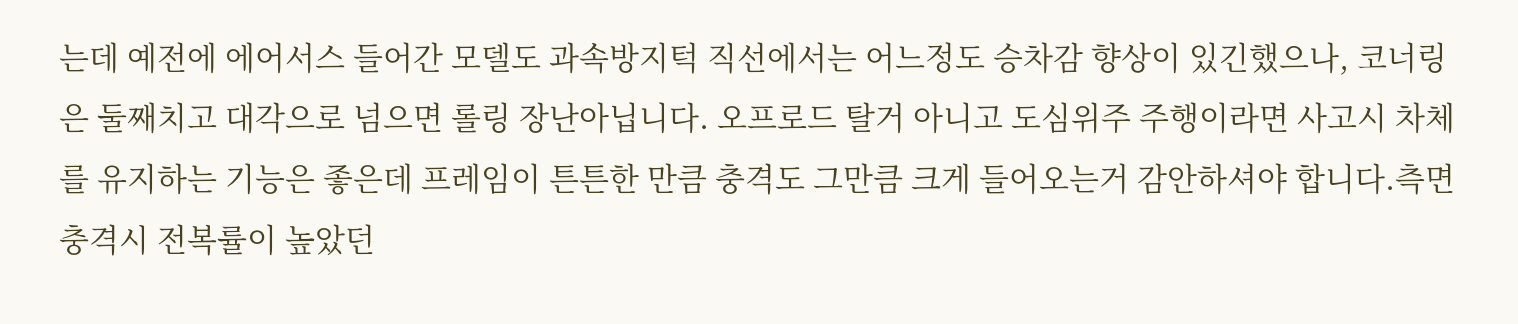는데 예전에 에어서스 들어간 모델도 과속방지턱 직선에서는 어느정도 승차감 향상이 있긴했으나, 코너링은 둘째치고 대각으로 넘으면 롤링 장난아닙니다. 오프로드 탈거 아니고 도심위주 주행이라면 사고시 차체를 유지하는 기능은 좋은데 프레임이 튼튼한 만큼 충격도 그만큼 크게 들어오는거 감안하셔야 합니다.측면 충격시 전복률이 높았던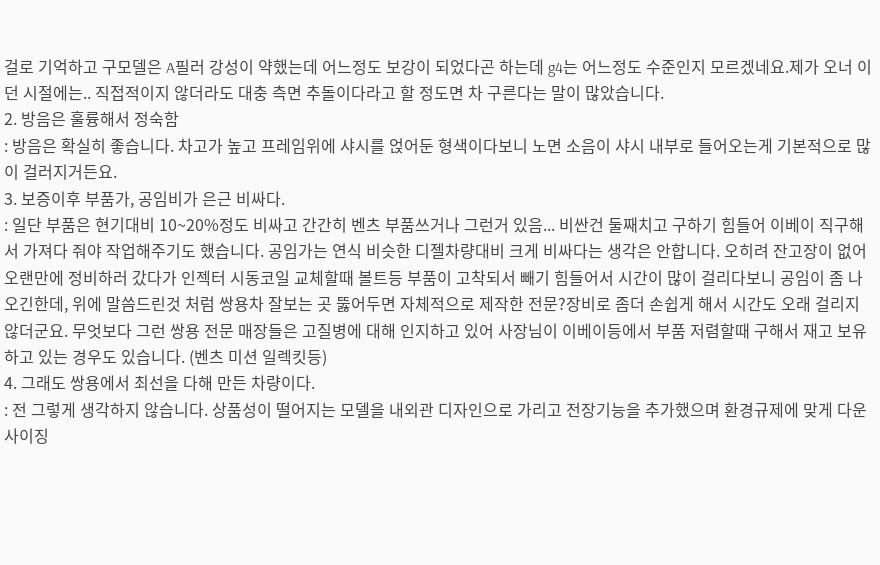걸로 기억하고 구모델은 A필러 강성이 약했는데 어느정도 보강이 되었다곤 하는데 g4는 어느정도 수준인지 모르겠네요.제가 오너 이던 시절에는.. 직접적이지 않더라도 대충 측면 추돌이다라고 할 정도면 차 구른다는 말이 많았습니다.
2. 방음은 훌륭해서 정숙함
: 방음은 확실히 좋습니다. 차고가 높고 프레임위에 샤시를 얹어둔 형색이다보니 노면 소음이 샤시 내부로 들어오는게 기본적으로 많이 걸러지거든요.
3. 보증이후 부품가, 공임비가 은근 비싸다.
: 일단 부품은 현기대비 10~20%정도 비싸고 간간히 벤츠 부품쓰거나 그런거 있음... 비싼건 둘째치고 구하기 힘들어 이베이 직구해서 가져다 줘야 작업해주기도 했습니다. 공임가는 연식 비슷한 디젤차량대비 크게 비싸다는 생각은 안합니다. 오히려 잔고장이 없어 오랜만에 정비하러 갔다가 인젝터 시동코일 교체할때 볼트등 부품이 고착되서 빼기 힘들어서 시간이 많이 걸리다보니 공임이 좀 나오긴한데, 위에 말씀드린것 처럼 쌍용차 잘보는 곳 뚫어두면 자체적으로 제작한 전문?장비로 좀더 손쉽게 해서 시간도 오래 걸리지 않더군요. 무엇보다 그런 쌍용 전문 매장들은 고질병에 대해 인지하고 있어 사장님이 이베이등에서 부품 저렴할때 구해서 재고 보유하고 있는 경우도 있습니다. (벤츠 미션 일렉킷등)
4. 그래도 쌍용에서 최선을 다해 만든 차량이다.
: 전 그렇게 생각하지 않습니다. 상품성이 떨어지는 모델을 내외관 디자인으로 가리고 전장기능을 추가했으며 환경규제에 맞게 다운사이징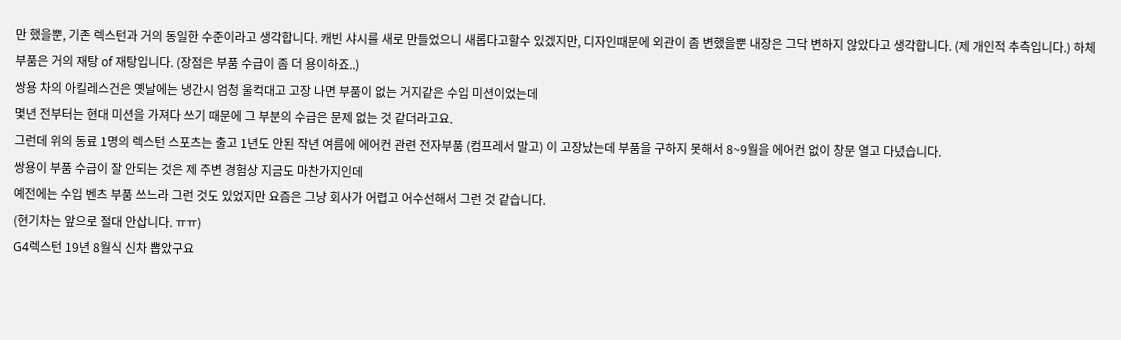만 했을뿐, 기존 렉스턴과 거의 동일한 수준이라고 생각합니다. 캐빈 샤시를 새로 만들었으니 새롭다고할수 있겠지만, 디자인때문에 외관이 좀 변했을뿐 내장은 그닥 변하지 않았다고 생각합니다. (제 개인적 추측입니다.) 하체 부품은 거의 재탕 of 재탕입니다. (장점은 부품 수급이 좀 더 용이하죠..)
쌍용 차의 아킬레스건은 옛날에는 냉간시 엄청 울컥대고 고장 나면 부품이 없는 거지같은 수입 미션이었는데
몇년 전부터는 현대 미션을 가져다 쓰기 때문에 그 부분의 수급은 문제 없는 것 같더라고요.
그런데 위의 동료 1명의 렉스턴 스포츠는 출고 1년도 안된 작년 여름에 에어컨 관련 전자부품 (컴프레서 말고) 이 고장났는데 부품을 구하지 못해서 8~9월을 에어컨 없이 창문 열고 다녔습니다.
쌍용이 부품 수급이 잘 안되는 것은 제 주변 경험상 지금도 마찬가지인데
예전에는 수입 벤츠 부품 쓰느라 그런 것도 있었지만 요즘은 그냥 회사가 어렵고 어수선해서 그런 것 같습니다.
(현기차는 앞으로 절대 안삽니다. ㅠㅠ)
G4렉스턴 19년 8월식 신차 뽑았구요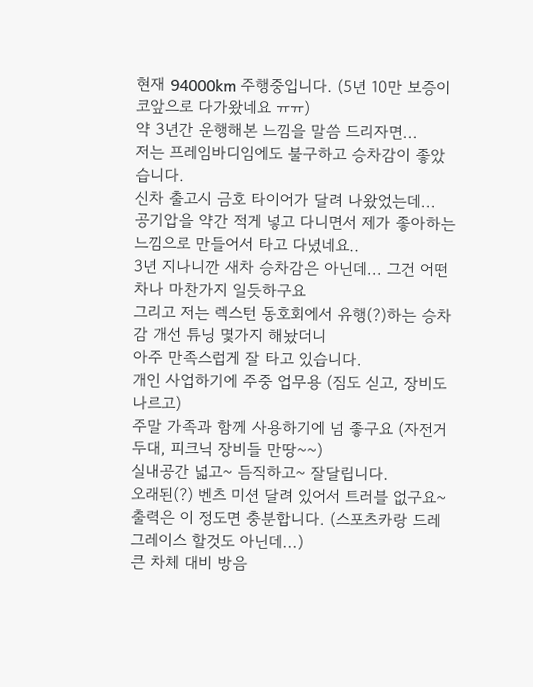현재 94000km 주행중입니다. (5년 10만 보증이 코앞으로 다가왔네요 ㅠㅠ)
약 3년간 운행해본 느낌을 말씀 드리자면...
저는 프레임바디임에도 불구하고 승차감이 좋았습니다.
신차 출고시 금호 타이어가 달려 나왔었는데...
공기압을 약간 적게 넣고 다니면서 제가 좋아하는 느낌으로 만들어서 타고 다녔네요..
3년 지나니깐 새차 승차감은 아닌데... 그건 어떤차나 마찬가지 일듯하구요
그리고 저는 렉스턴 동호회에서 유행(?)하는 승차감 개선 튜닝 몇가지 해놨더니
아주 만족스럽게 잘 타고 있습니다.
개인 사업하기에 주중 업무용 (짐도 싣고, 장비도 나르고)
주말 가족과 함께 사용하기에 넘 좋구요 (자전거 두대, 피크닉 장비들 만땅~~)
실내공간 넓고~ 듬직하고~ 잘달립니다.
오래된(?) 벤츠 미션 달려 있어서 트러블 없구요~
출력은 이 정도면 충분합니다. (스포츠카랑 드레그레이스 할것도 아닌데...)
큰 차체 대비 방음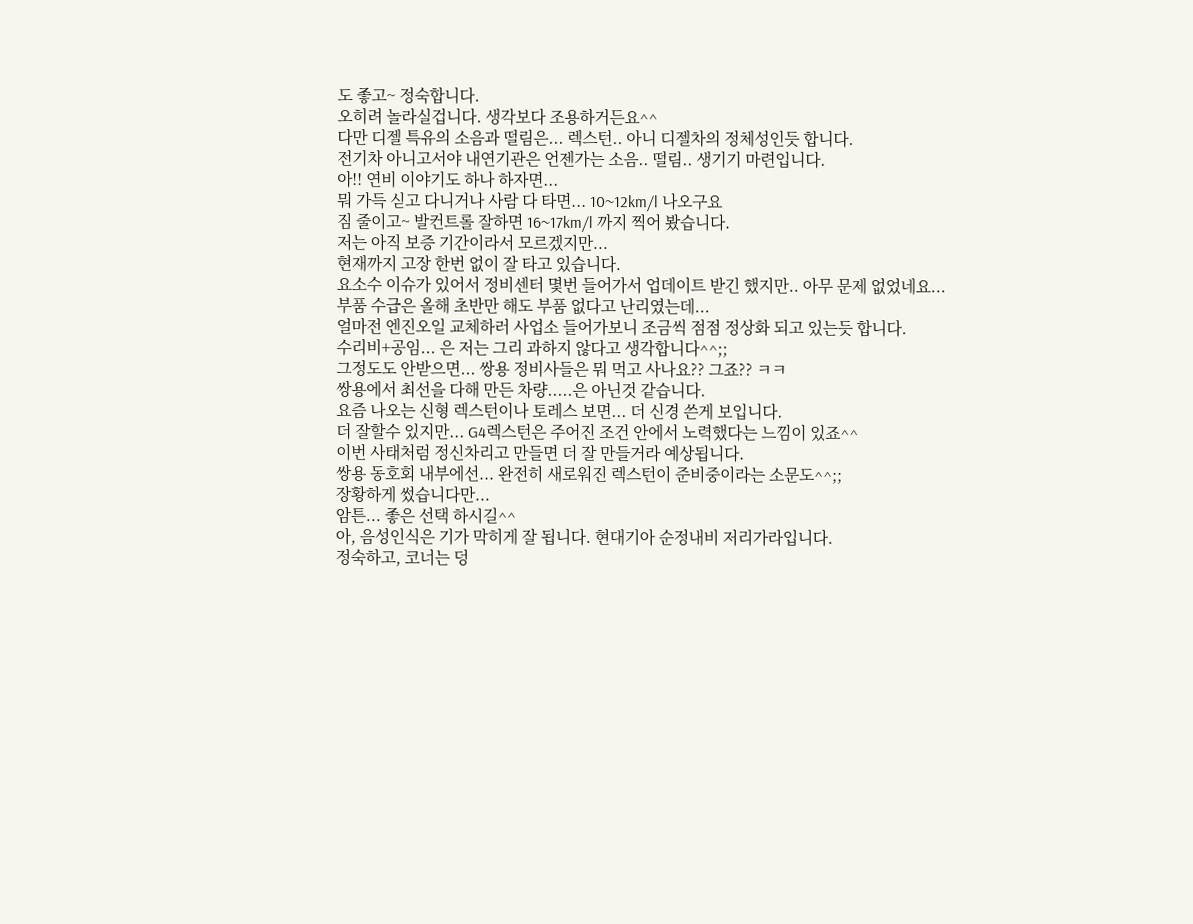도 좋고~ 정숙합니다.
오히려 놀라실겁니다. 생각보다 조용하거든요^^
다만 디젤 특유의 소음과 떨림은... 렉스턴.. 아니 디젤차의 정체성인듯 합니다.
전기차 아니고서야 내연기관은 언젠가는 소음.. 떨림.. 생기기 마련입니다.
아!! 연비 이야기도 하나 하자면...
뭐 가득 싣고 다니거나 사람 다 타면... 10~12km/l 나오구요
짐 줄이고~ 발컨트롤 잘하면 16~17km/l 까지 찍어 봤습니다.
저는 아직 보증 기간이라서 모르겠지만...
현재까지 고장 한번 없이 잘 타고 있습니다.
요소수 이슈가 있어서 정비센터 몇번 들어가서 업데이트 받긴 했지만.. 아무 문제 없었네요...
부품 수급은 올해 초반만 해도 부품 없다고 난리였는데...
얼마전 엔진오일 교체하러 사업소 들어가보니 조금씩 점점 정상화 되고 있는듯 합니다.
수리비+공임... 은 저는 그리 과하지 않다고 생각합니다^^;;
그정도도 안받으면... 쌍용 정비사들은 뭐 먹고 사나요?? 그죠?? ㅋㅋ
쌍용에서 최선을 다해 만든 차량.....은 아닌것 같습니다.
요즘 나오는 신형 렉스턴이나 토레스 보면... 더 신경 쓴게 보입니다.
더 잘할수 있지만... G4렉스턴은 주어진 조건 안에서 노력했다는 느낌이 있죠^^
이번 사태처럼 정신차리고 만들면 더 잘 만들거라 예상됩니다.
쌍용 동호회 내부에선... 완전히 새로워진 렉스턴이 준비중이라는 소문도^^;;
장황하게 썼습니다만...
암튼... 좋은 선택 하시길^^
아, 음성인식은 기가 막히게 잘 됩니다. 현대기아 순정내비 저리가라입니다.
정숙하고, 코너는 덩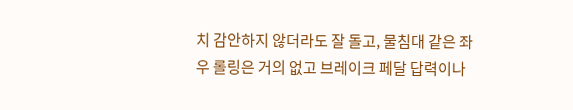치 감안하지 않더라도 잘 돌고, 물침대 같은 좌우 롤링은 거의 없고 브레이크 페달 답력이나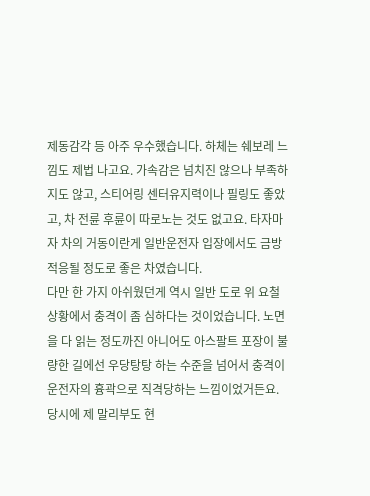제동감각 등 아주 우수했습니다. 하체는 쉐보레 느낌도 제법 나고요. 가속감은 넘치진 않으나 부족하지도 않고, 스티어링 센터유지력이나 필링도 좋았고, 차 전륜 후륜이 따로노는 것도 없고요. 타자마자 차의 거동이란게 일반운전자 입장에서도 금방 적응될 정도로 좋은 차였습니다.
다만 한 가지 아쉬웠던게 역시 일반 도로 위 요철상황에서 충격이 좀 심하다는 것이었습니다. 노면을 다 읽는 정도까진 아니어도 아스팔트 포장이 불량한 길에선 우당탕탕 하는 수준을 넘어서 충격이 운전자의 흉곽으로 직격당하는 느낌이었거든요. 당시에 제 말리부도 현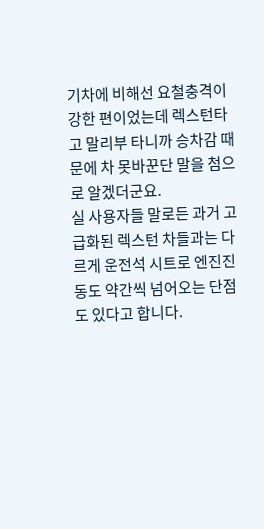기차에 비해선 요철충격이 강한 편이었는데 렉스턴타고 말리부 타니까 승차감 때문에 차 못바꾼단 말을 첨으로 알겠더군요.
실 사용자들 말로든 과거 고급화된 렉스턴 차들과는 다르게 운전석 시트로 엔진진동도 약간씩 넘어오는 단점도 있다고 합니다.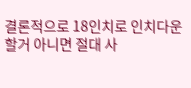결론적으로 18인치로 인치다운 할거 아니면 절대 사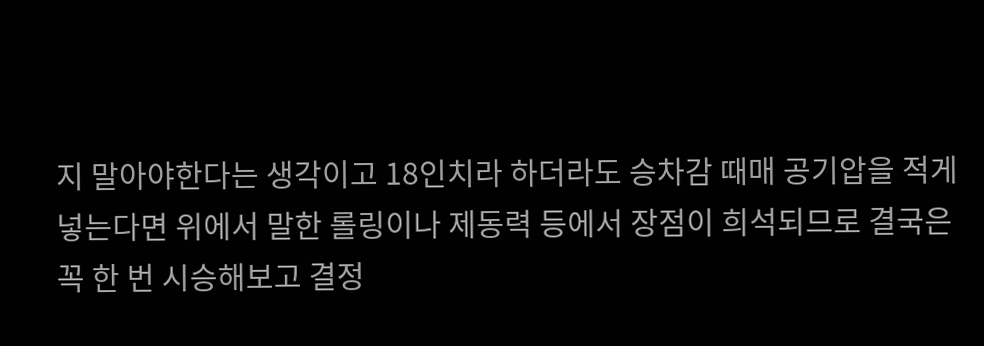지 말아야한다는 생각이고 18인치라 하더라도 승차감 때매 공기압을 적게 넣는다면 위에서 말한 롤링이나 제동력 등에서 장점이 희석되므로 결국은 꼭 한 번 시승해보고 결정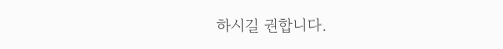하시길 권합니다.